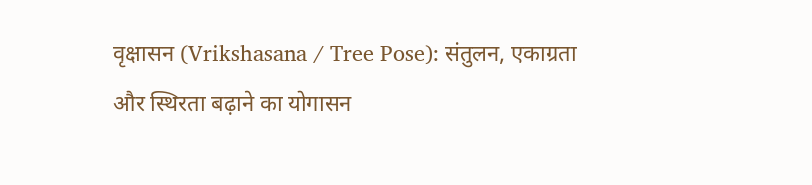वृक्षासन (Vrikshasana / Tree Pose): संतुलन, एकाग्रता और स्थिरता बढ़ाने का योगासन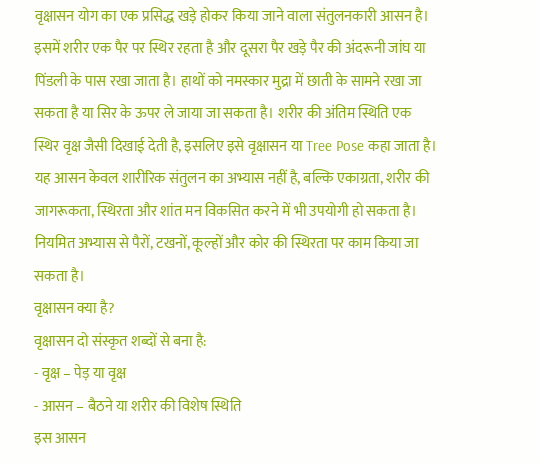वृक्षासन योग का एक प्रसिद्ध खड़े होकर किया जाने वाला संतुलनकारी आसन है। इसमें शरीर एक पैर पर स्थिर रहता है और दूसरा पैर खड़े पैर की अंदरूनी जांघ या पिंडली के पास रखा जाता है। हाथों को नमस्कार मुद्रा में छाती के सामने रखा जा सकता है या सिर के ऊपर ले जाया जा सकता है। शरीर की अंतिम स्थिति एक स्थिर वृक्ष जैसी दिखाई देती है, इसलिए इसे वृक्षासन या Tree Pose कहा जाता है।
यह आसन केवल शारीरिक संतुलन का अभ्यास नहीं है, बल्कि एकाग्रता, शरीर की जागरूकता, स्थिरता और शांत मन विकसित करने में भी उपयोगी हो सकता है। नियमित अभ्यास से पैरों, टखनों, कूल्हों और कोर की स्थिरता पर काम किया जा सकता है।
वृक्षासन क्या है?
वृक्षासन दो संस्कृत शब्दों से बना है:
- वृक्ष – पेड़ या वृक्ष
- आसन – बैठने या शरीर की विशेष स्थिति
इस आसन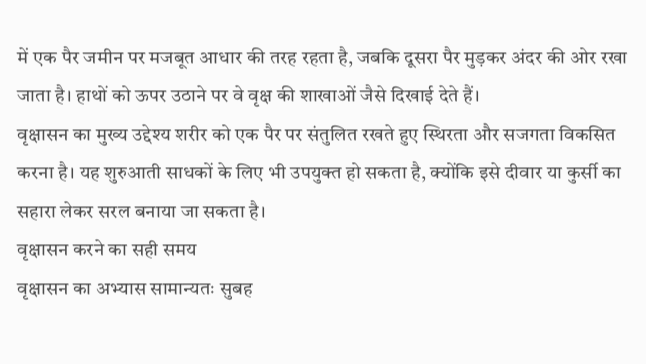में एक पैर जमीन पर मजबूत आधार की तरह रहता है, जबकि दूसरा पैर मुड़कर अंदर की ओर रखा जाता है। हाथों को ऊपर उठाने पर वे वृक्ष की शाखाओं जैसे दिखाई देते हैं।
वृक्षासन का मुख्य उद्देश्य शरीर को एक पैर पर संतुलित रखते हुए स्थिरता और सजगता विकसित करना है। यह शुरुआती साधकों के लिए भी उपयुक्त हो सकता है, क्योंकि इसे दीवार या कुर्सी का सहारा लेकर सरल बनाया जा सकता है।
वृक्षासन करने का सही समय
वृक्षासन का अभ्यास सामान्यतः सुबह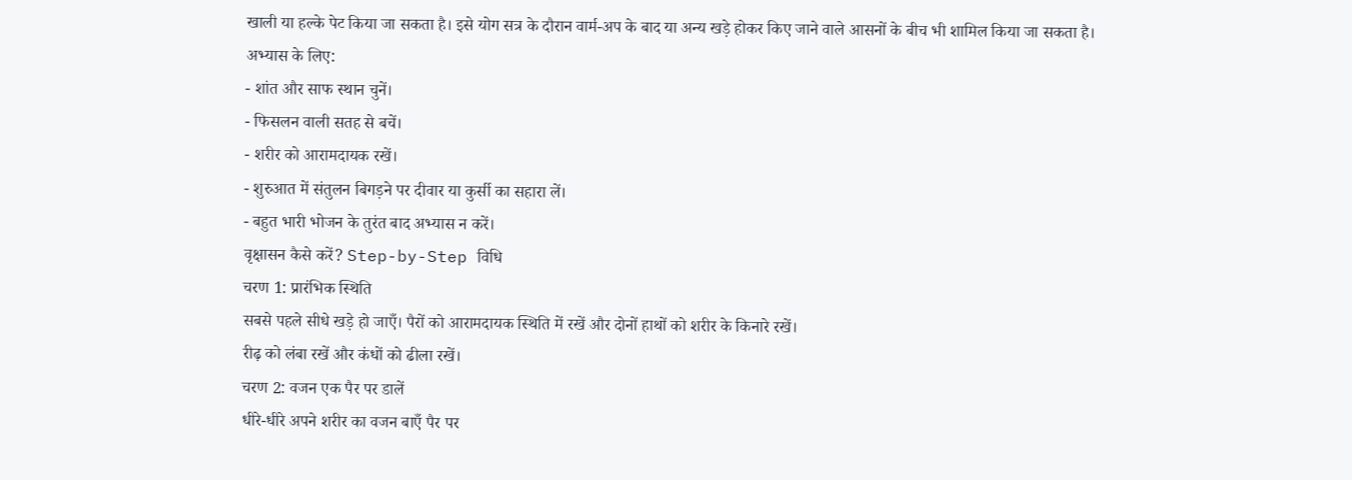खाली या हल्के पेट किया जा सकता है। इसे योग सत्र के दौरान वार्म-अप के बाद या अन्य खड़े होकर किए जाने वाले आसनों के बीच भी शामिल किया जा सकता है।
अभ्यास के लिए:
- शांत और साफ स्थान चुनें।
- फिसलन वाली सतह से बचें।
- शरीर को आरामदायक रखें।
- शुरुआत में संतुलन बिगड़ने पर दीवार या कुर्सी का सहारा लें।
- बहुत भारी भोजन के तुरंत बाद अभ्यास न करें।
वृक्षासन कैसे करें? Step-by-Step विधि
चरण 1: प्रारंभिक स्थिति
सबसे पहले सीधे खड़े हो जाएँ। पैरों को आरामदायक स्थिति में रखें और दोनों हाथों को शरीर के किनारे रखें।
रीढ़ को लंबा रखें और कंधों को ढीला रखें।
चरण 2: वजन एक पैर पर डालें
धीरे-धीरे अपने शरीर का वजन बाएँ पैर पर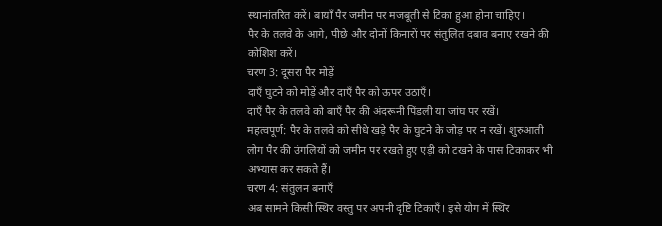स्थानांतरित करें। बायाँ पैर जमीन पर मजबूती से टिका हुआ होना चाहिए।
पैर के तलवे के आगे, पीछे और दोनों किनारों पर संतुलित दबाव बनाए रखने की कोशिश करें।
चरण 3: दूसरा पैर मोड़ें
दाएँ घुटने को मोड़ें और दाएँ पैर को ऊपर उठाएँ।
दाएँ पैर के तलवे को बाएँ पैर की अंदरूनी पिंडली या जांघ पर रखें।
महत्वपूर्ण: पैर के तलवे को सीधे खड़े पैर के घुटने के जोड़ पर न रखें। शुरुआती लोग पैर की उंगलियों को जमीन पर रखते हुए एड़ी को टखने के पास टिकाकर भी अभ्यास कर सकते हैं।
चरण 4: संतुलन बनाएँ
अब सामने किसी स्थिर वस्तु पर अपनी दृष्टि टिकाएँ। इसे योग में स्थिर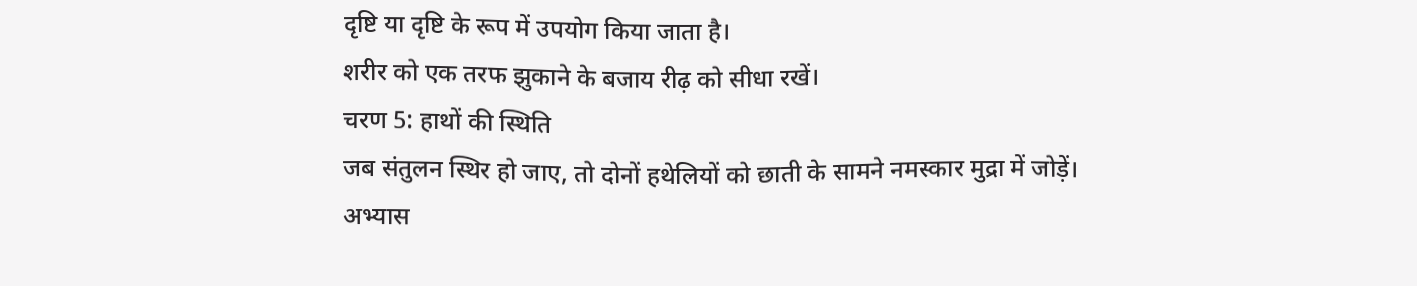दृष्टि या दृष्टि के रूप में उपयोग किया जाता है।
शरीर को एक तरफ झुकाने के बजाय रीढ़ को सीधा रखें।
चरण 5: हाथों की स्थिति
जब संतुलन स्थिर हो जाए, तो दोनों हथेलियों को छाती के सामने नमस्कार मुद्रा में जोड़ें।
अभ्यास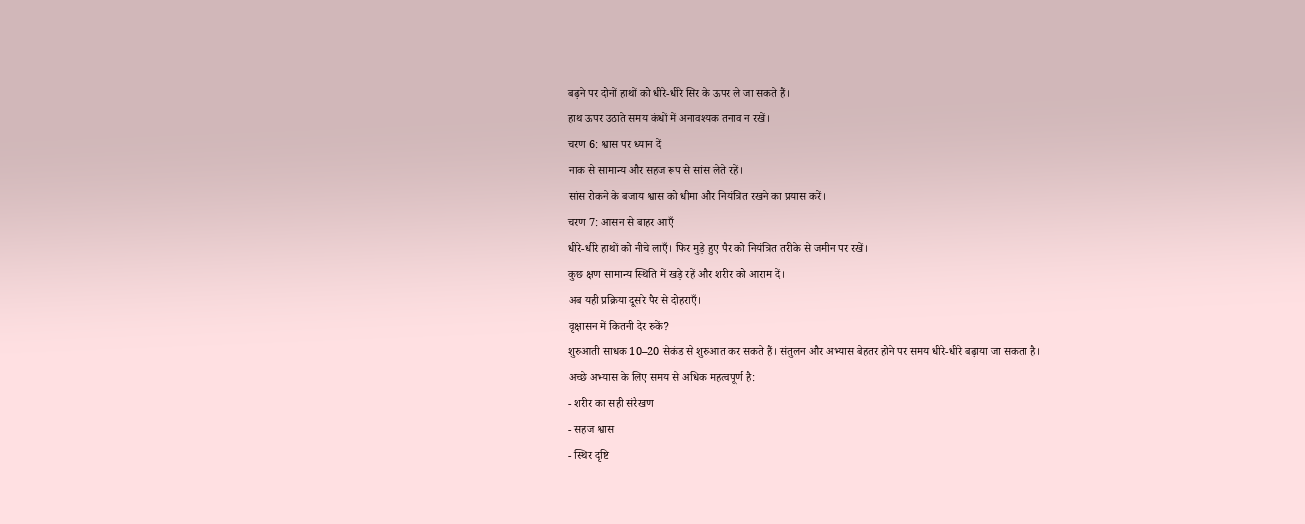बढ़ने पर दोनों हाथों को धीरे-धीरे सिर के ऊपर ले जा सकते हैं।
हाथ ऊपर उठाते समय कंधों में अनावश्यक तनाव न रखें।
चरण 6: श्वास पर ध्यान दें
नाक से सामान्य और सहज रूप से सांस लेते रहें।
सांस रोकने के बजाय श्वास को धीमा और नियंत्रित रखने का प्रयास करें।
चरण 7: आसन से बाहर आएँ
धीरे-धीरे हाथों को नीचे लाएँ। फिर मुड़े हुए पैर को नियंत्रित तरीके से जमीन पर रखें।
कुछ क्षण सामान्य स्थिति में खड़े रहें और शरीर को आराम दें।
अब यही प्रक्रिया दूसरे पैर से दोहराएँ।
वृक्षासन में कितनी देर रुकें?
शुरुआती साधक 10–20 सेकंड से शुरुआत कर सकते हैं। संतुलन और अभ्यास बेहतर होने पर समय धीरे-धीरे बढ़ाया जा सकता है।
अच्छे अभ्यास के लिए समय से अधिक महत्वपूर्ण है:
- शरीर का सही संरेखण
- सहज श्वास
- स्थिर दृष्टि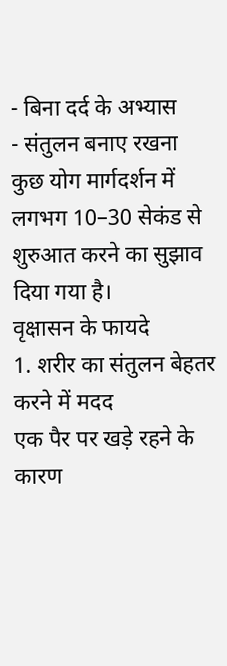- बिना दर्द के अभ्यास
- संतुलन बनाए रखना
कुछ योग मार्गदर्शन में लगभग 10–30 सेकंड से शुरुआत करने का सुझाव दिया गया है।
वृक्षासन के फायदे
1. शरीर का संतुलन बेहतर करने में मदद
एक पैर पर खड़े रहने के कारण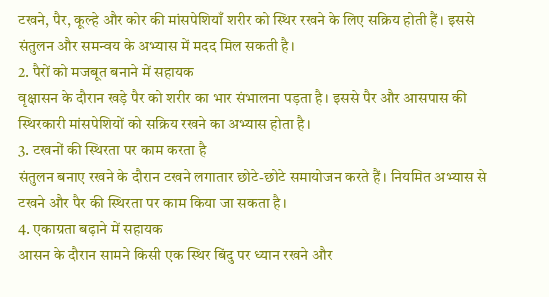टखने, पैर, कूल्हे और कोर की मांसपेशियाँ शरीर को स्थिर रखने के लिए सक्रिय होती हैं। इससे संतुलन और समन्वय के अभ्यास में मदद मिल सकती है।
2. पैरों को मजबूत बनाने में सहायक
वृक्षासन के दौरान खड़े पैर को शरीर का भार संभालना पड़ता है। इससे पैर और आसपास की स्थिरकारी मांसपेशियों को सक्रिय रखने का अभ्यास होता है।
3. टखनों की स्थिरता पर काम करता है
संतुलन बनाए रखने के दौरान टखने लगातार छोटे-छोटे समायोजन करते हैं। नियमित अभ्यास से टखने और पैर की स्थिरता पर काम किया जा सकता है।
4. एकाग्रता बढ़ाने में सहायक
आसन के दौरान सामने किसी एक स्थिर बिंदु पर ध्यान रखने और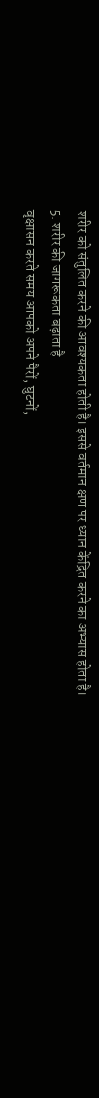शरीर को संतुलित करने की आवश्यकता होती है। इससे वर्तमान क्षण पर ध्यान केंद्रित करने का अभ्यास होता है।
5. शरीर की जागरूकता बढ़ाता है
वृक्षासन करते समय आपको अपने पैरों, घुटनों,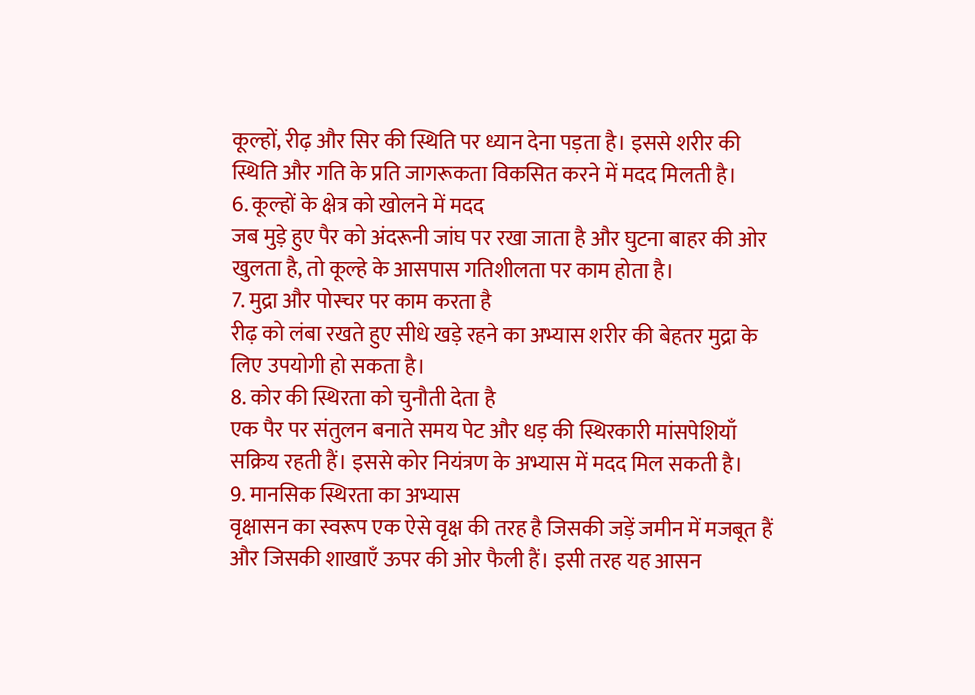कूल्हों, रीढ़ और सिर की स्थिति पर ध्यान देना पड़ता है। इससे शरीर की स्थिति और गति के प्रति जागरूकता विकसित करने में मदद मिलती है।
6. कूल्हों के क्षेत्र को खोलने में मदद
जब मुड़े हुए पैर को अंदरूनी जांघ पर रखा जाता है और घुटना बाहर की ओर खुलता है, तो कूल्हे के आसपास गतिशीलता पर काम होता है।
7. मुद्रा और पोस्चर पर काम करता है
रीढ़ को लंबा रखते हुए सीधे खड़े रहने का अभ्यास शरीर की बेहतर मुद्रा के लिए उपयोगी हो सकता है।
8. कोर की स्थिरता को चुनौती देता है
एक पैर पर संतुलन बनाते समय पेट और धड़ की स्थिरकारी मांसपेशियाँ सक्रिय रहती हैं। इससे कोर नियंत्रण के अभ्यास में मदद मिल सकती है।
9. मानसिक स्थिरता का अभ्यास
वृक्षासन का स्वरूप एक ऐसे वृक्ष की तरह है जिसकी जड़ें जमीन में मजबूत हैं और जिसकी शाखाएँ ऊपर की ओर फैली हैं। इसी तरह यह आसन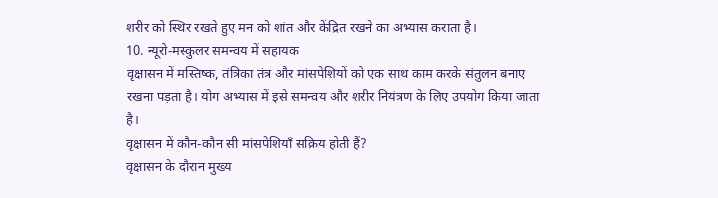शरीर को स्थिर रखते हुए मन को शांत और केंद्रित रखने का अभ्यास कराता है।
10. न्यूरो-मस्कुलर समन्वय में सहायक
वृक्षासन में मस्तिष्क, तंत्रिका तंत्र और मांसपेशियों को एक साथ काम करके संतुलन बनाए रखना पड़ता है। योग अभ्यास में इसे समन्वय और शरीर नियंत्रण के लिए उपयोग किया जाता है।
वृक्षासन में कौन-कौन सी मांसपेशियाँ सक्रिय होती हैं?
वृक्षासन के दौरान मुख्य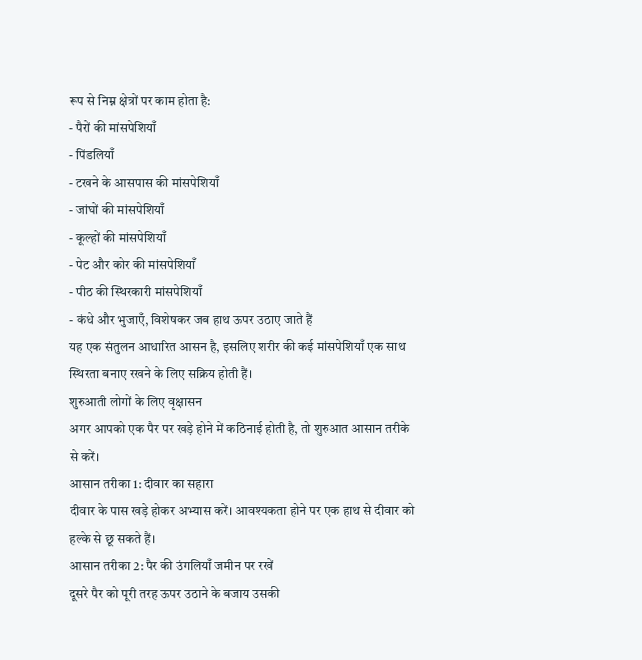रूप से निम्न क्षेत्रों पर काम होता है:
- पैरों की मांसपेशियाँ
- पिंडलियाँ
- टखने के आसपास की मांसपेशियाँ
- जांघों की मांसपेशियाँ
- कूल्हों की मांसपेशियाँ
- पेट और कोर की मांसपेशियाँ
- पीठ की स्थिरकारी मांसपेशियाँ
- कंधे और भुजाएँ, विशेषकर जब हाथ ऊपर उठाए जाते हैं
यह एक संतुलन आधारित आसन है, इसलिए शरीर की कई मांसपेशियाँ एक साथ स्थिरता बनाए रखने के लिए सक्रिय होती हैं।
शुरुआती लोगों के लिए वृक्षासन
अगर आपको एक पैर पर खड़े होने में कठिनाई होती है, तो शुरुआत आसान तरीके से करें।
आसान तरीका 1: दीवार का सहारा
दीवार के पास खड़े होकर अभ्यास करें। आवश्यकता होने पर एक हाथ से दीवार को हल्के से छू सकते हैं।
आसान तरीका 2: पैर की उंगलियाँ जमीन पर रखें
दूसरे पैर को पूरी तरह ऊपर उठाने के बजाय उसकी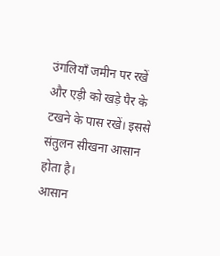उंगलियाँ जमीन पर रखें और एड़ी को खड़े पैर के टखने के पास रखें। इससे संतुलन सीखना आसान होता है।
आसान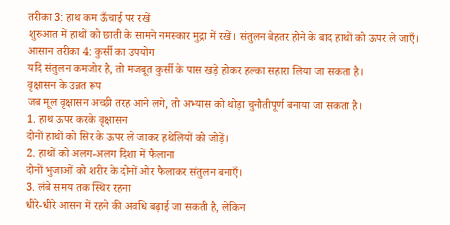तरीका 3: हाथ कम ऊँचाई पर रखें
शुरुआत में हाथों को छाती के सामने नमस्कार मुद्रा में रखें। संतुलन बेहतर होने के बाद हाथों को ऊपर ले जाएँ।
आसान तरीका 4: कुर्सी का उपयोग
यदि संतुलन कमजोर है, तो मजबूत कुर्सी के पास खड़े होकर हल्का सहारा लिया जा सकता है।
वृक्षासन के उन्नत रूप
जब मूल वृक्षासन अच्छी तरह आने लगे, तो अभ्यास को थोड़ा चुनौतीपूर्ण बनाया जा सकता है।
1. हाथ ऊपर करके वृक्षासन
दोनों हाथों को सिर के ऊपर ले जाकर हथेलियों को जोड़ें।
2. हाथों को अलग-अलग दिशा में फैलाना
दोनों भुजाओं को शरीर के दोनों ओर फैलाकर संतुलन बनाएँ।
3. लंबे समय तक स्थिर रहना
धीरे-धीरे आसन में रहने की अवधि बढ़ाई जा सकती है, लेकिन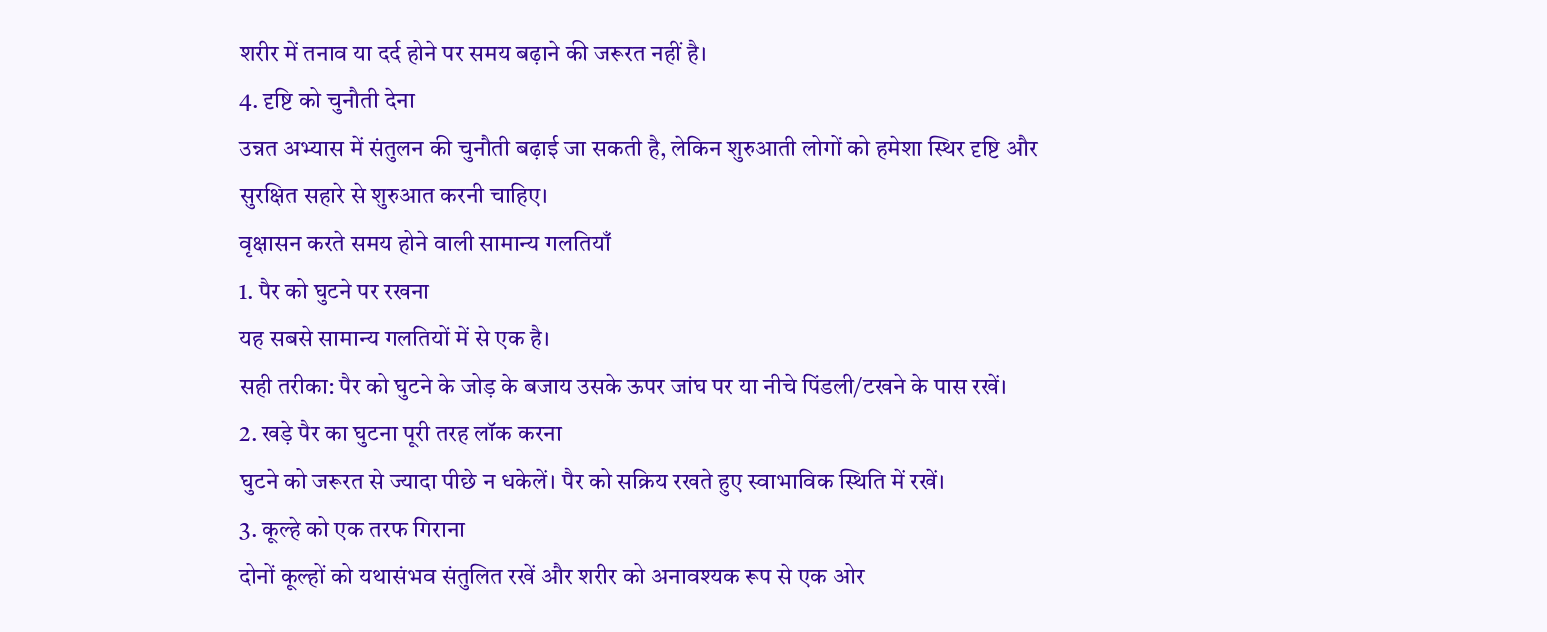शरीर में तनाव या दर्द होने पर समय बढ़ाने की जरूरत नहीं है।
4. दृष्टि को चुनौती देना
उन्नत अभ्यास में संतुलन की चुनौती बढ़ाई जा सकती है, लेकिन शुरुआती लोगों को हमेशा स्थिर दृष्टि और सुरक्षित सहारे से शुरुआत करनी चाहिए।
वृक्षासन करते समय होने वाली सामान्य गलतियाँ
1. पैर को घुटने पर रखना
यह सबसे सामान्य गलतियों में से एक है।
सही तरीका: पैर को घुटने के जोड़ के बजाय उसके ऊपर जांघ पर या नीचे पिंडली/टखने के पास रखें।
2. खड़े पैर का घुटना पूरी तरह लॉक करना
घुटने को जरूरत से ज्यादा पीछे न धकेलें। पैर को सक्रिय रखते हुए स्वाभाविक स्थिति में रखें।
3. कूल्हे को एक तरफ गिराना
दोनों कूल्हों को यथासंभव संतुलित रखें और शरीर को अनावश्यक रूप से एक ओर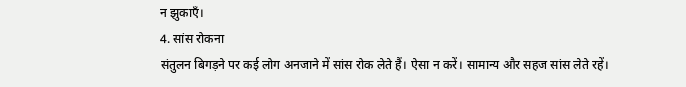न झुकाएँ।
4. सांस रोकना
संतुलन बिगड़ने पर कई लोग अनजाने में सांस रोक लेते हैं। ऐसा न करें। सामान्य और सहज सांस लेते रहें।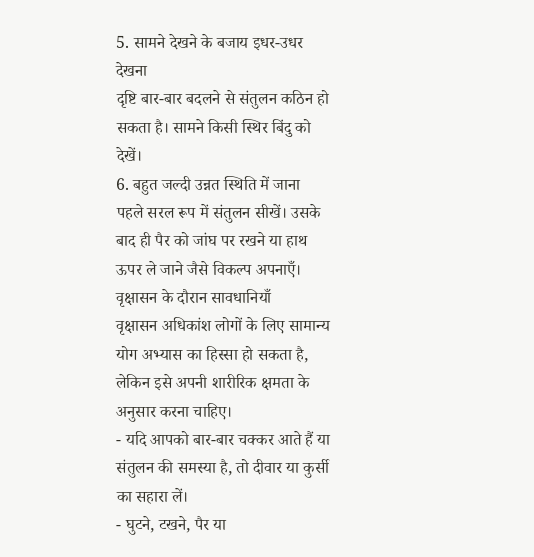5. सामने देखने के बजाय इधर-उधर देखना
दृष्टि बार-बार बदलने से संतुलन कठिन हो सकता है। सामने किसी स्थिर बिंदु को देखें।
6. बहुत जल्दी उन्नत स्थिति में जाना
पहले सरल रूप में संतुलन सीखें। उसके बाद ही पैर को जांघ पर रखने या हाथ ऊपर ले जाने जैसे विकल्प अपनाएँ।
वृक्षासन के दौरान सावधानियाँ
वृक्षासन अधिकांश लोगों के लिए सामान्य योग अभ्यास का हिस्सा हो सकता है, लेकिन इसे अपनी शारीरिक क्षमता के अनुसार करना चाहिए।
- यदि आपको बार-बार चक्कर आते हैं या संतुलन की समस्या है, तो दीवार या कुर्सी का सहारा लें।
- घुटने, टखने, पैर या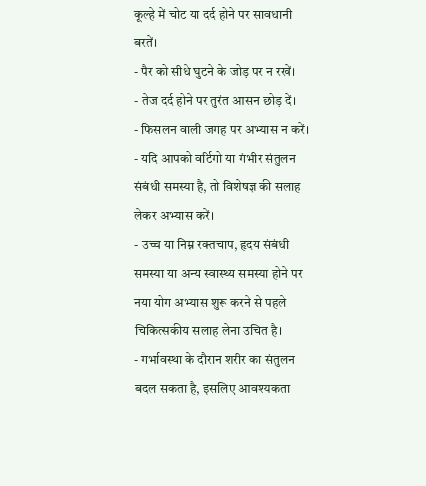कूल्हे में चोट या दर्द होने पर सावधानी बरतें।
- पैर को सीधे घुटने के जोड़ पर न रखें।
- तेज दर्द होने पर तुरंत आसन छोड़ दें।
- फिसलन वाली जगह पर अभ्यास न करें।
- यदि आपको वर्टिगो या गंभीर संतुलन संबंधी समस्या है, तो विशेषज्ञ की सलाह लेकर अभ्यास करें।
- उच्च या निम्न रक्तचाप, हृदय संबंधी समस्या या अन्य स्वास्थ्य समस्या होने पर नया योग अभ्यास शुरू करने से पहले चिकित्सकीय सलाह लेना उचित है।
- गर्भावस्था के दौरान शरीर का संतुलन बदल सकता है, इसलिए आवश्यकता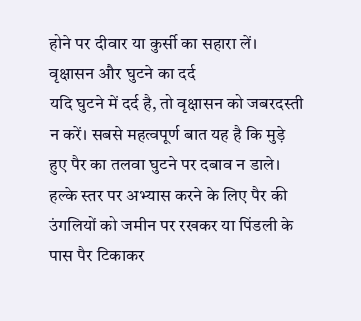होने पर दीवार या कुर्सी का सहारा लें।
वृक्षासन और घुटने का दर्द
यदि घुटने में दर्द है, तो वृक्षासन को जबरदस्ती न करें। सबसे महत्वपूर्ण बात यह है कि मुड़े हुए पैर का तलवा घुटने पर दबाव न डाले।
हल्के स्तर पर अभ्यास करने के लिए पैर की उंगलियों को जमीन पर रखकर या पिंडली के पास पैर टिकाकर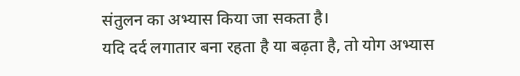संतुलन का अभ्यास किया जा सकता है।
यदि दर्द लगातार बना रहता है या बढ़ता है, तो योग अभ्यास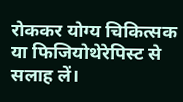रोककर योग्य चिकित्सक या फिजियोथेरेपिस्ट से सलाह लें।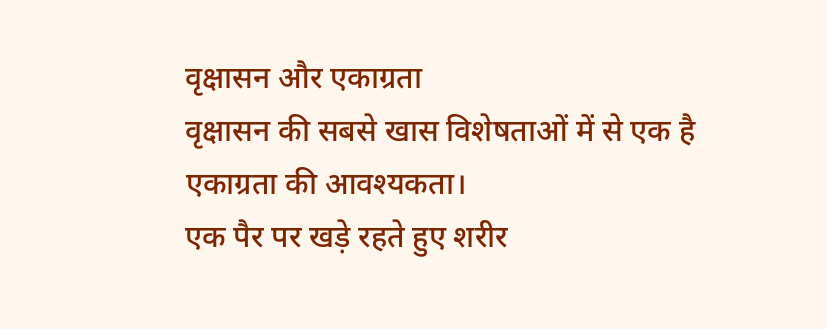वृक्षासन और एकाग्रता
वृक्षासन की सबसे खास विशेषताओं में से एक है एकाग्रता की आवश्यकता।
एक पैर पर खड़े रहते हुए शरीर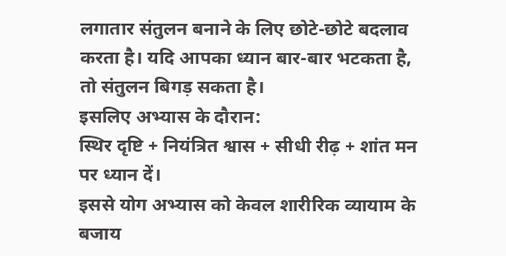लगातार संतुलन बनाने के लिए छोटे-छोटे बदलाव करता है। यदि आपका ध्यान बार-बार भटकता है, तो संतुलन बिगड़ सकता है।
इसलिए अभ्यास के दौरान:
स्थिर दृष्टि + नियंत्रित श्वास + सीधी रीढ़ + शांत मन
पर ध्यान दें।
इससे योग अभ्यास को केवल शारीरिक व्यायाम के बजाय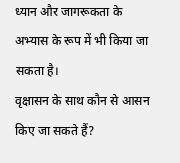ध्यान और जागरूकता के अभ्यास के रूप में भी किया जा सकता है।
वृक्षासन के साथ कौन से आसन किए जा सकते हैं?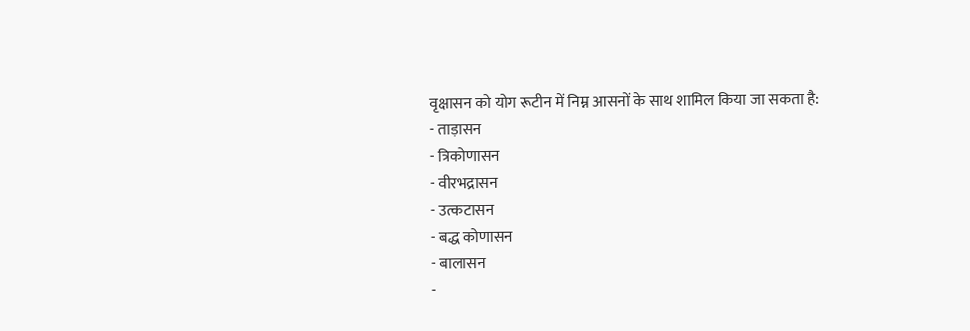वृक्षासन को योग रूटीन में निम्न आसनों के साथ शामिल किया जा सकता है:
- ताड़ासन
- त्रिकोणासन
- वीरभद्रासन
- उत्कटासन
- बद्ध कोणासन
- बालासन
-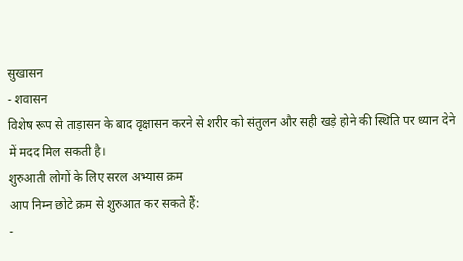सुखासन
- शवासन
विशेष रूप से ताड़ासन के बाद वृक्षासन करने से शरीर को संतुलन और सही खड़े होने की स्थिति पर ध्यान देने में मदद मिल सकती है।
शुरुआती लोगों के लिए सरल अभ्यास क्रम
आप निम्न छोटे क्रम से शुरुआत कर सकते हैं:
-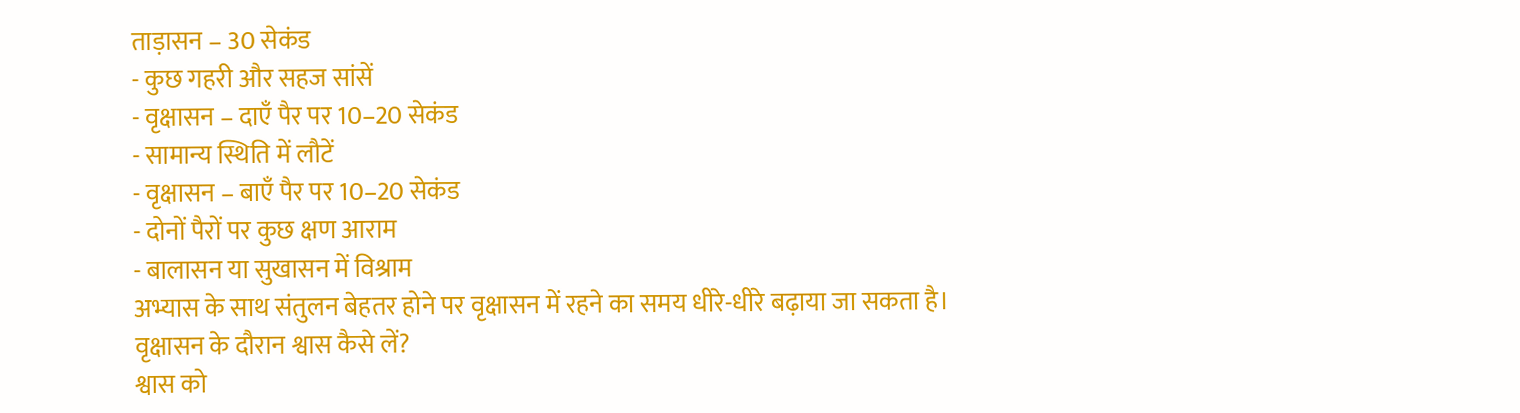ताड़ासन – 30 सेकंड
- कुछ गहरी और सहज सांसें
- वृक्षासन – दाएँ पैर पर 10–20 सेकंड
- सामान्य स्थिति में लौटें
- वृक्षासन – बाएँ पैर पर 10–20 सेकंड
- दोनों पैरों पर कुछ क्षण आराम
- बालासन या सुखासन में विश्राम
अभ्यास के साथ संतुलन बेहतर होने पर वृक्षासन में रहने का समय धीरे-धीरे बढ़ाया जा सकता है।
वृक्षासन के दौरान श्वास कैसे लें?
श्वास को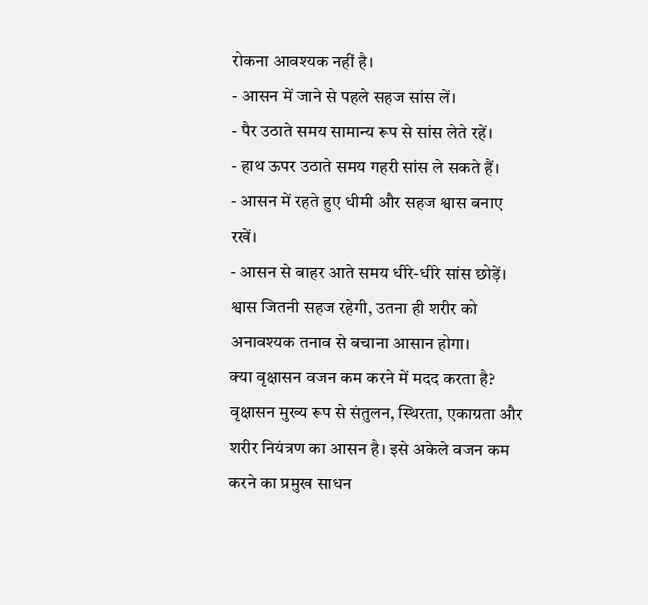रोकना आवश्यक नहीं है।
- आसन में जाने से पहले सहज सांस लें।
- पैर उठाते समय सामान्य रूप से सांस लेते रहें।
- हाथ ऊपर उठाते समय गहरी सांस ले सकते हैं।
- आसन में रहते हुए धीमी और सहज श्वास बनाए रखें।
- आसन से बाहर आते समय धीरे-धीरे सांस छोड़ें।
श्वास जितनी सहज रहेगी, उतना ही शरीर को अनावश्यक तनाव से बचाना आसान होगा।
क्या वृक्षासन वजन कम करने में मदद करता है?
वृक्षासन मुख्य रूप से संतुलन, स्थिरता, एकाग्रता और शरीर नियंत्रण का आसन है। इसे अकेले वजन कम करने का प्रमुख साधन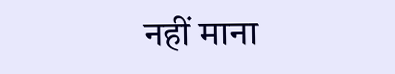नहीं माना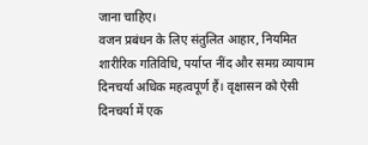जाना चाहिए।
वजन प्रबंधन के लिए संतुलित आहार, नियमित शारीरिक गतिविधि, पर्याप्त नींद और समग्र व्यायाम दिनचर्या अधिक महत्वपूर्ण हैं। वृक्षासन को ऐसी दिनचर्या में एक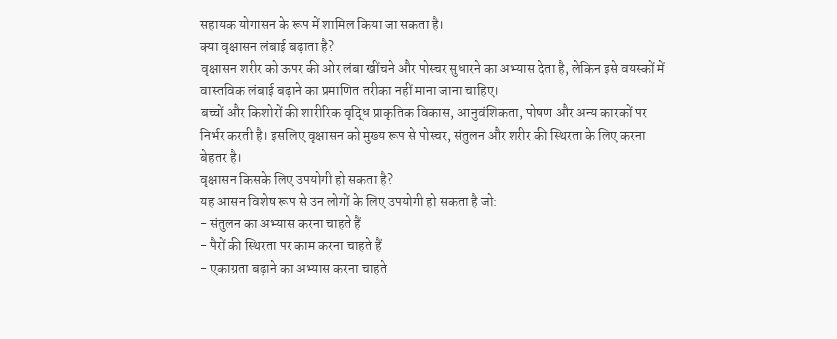सहायक योगासन के रूप में शामिल किया जा सकता है।
क्या वृक्षासन लंबाई बढ़ाता है?
वृक्षासन शरीर को ऊपर की ओर लंबा खींचने और पोस्चर सुधारने का अभ्यास देता है, लेकिन इसे वयस्कों में वास्तविक लंबाई बढ़ाने का प्रमाणित तरीका नहीं माना जाना चाहिए।
बच्चों और किशोरों की शारीरिक वृद्धि प्राकृतिक विकास, आनुवंशिकता, पोषण और अन्य कारकों पर निर्भर करती है। इसलिए वृक्षासन को मुख्य रूप से पोस्चर, संतुलन और शरीर की स्थिरता के लिए करना बेहतर है।
वृक्षासन किसके लिए उपयोगी हो सकता है?
यह आसन विशेष रूप से उन लोगों के लिए उपयोगी हो सकता है जो:
- संतुलन का अभ्यास करना चाहते हैं
- पैरों की स्थिरता पर काम करना चाहते हैं
- एकाग्रता बढ़ाने का अभ्यास करना चाहते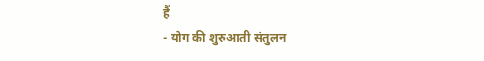हैं
- योग की शुरुआती संतुलन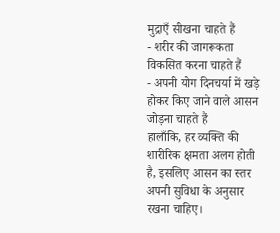मुद्राएँ सीखना चाहते हैं
- शरीर की जागरूकता विकसित करना चाहते हैं
- अपनी योग दिनचर्या में खड़े होकर किए जाने वाले आसन जोड़ना चाहते हैं
हालाँकि, हर व्यक्ति की शारीरिक क्षमता अलग होती है, इसलिए आसन का स्तर अपनी सुविधा के अनुसार रखना चाहिए।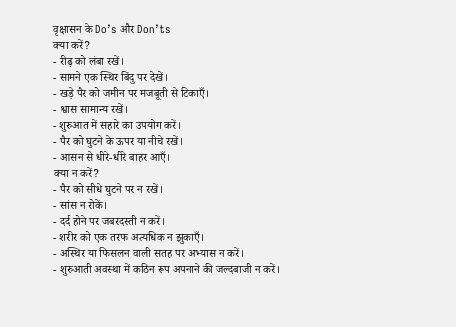वृक्षासन के Do’s और Don’ts
क्या करें?
- रीढ़ को लंबा रखें।
- सामने एक स्थिर बिंदु पर देखें।
- खड़े पैर को जमीन पर मजबूती से टिकाएँ।
- श्वास सामान्य रखें।
- शुरुआत में सहारे का उपयोग करें।
- पैर को घुटने के ऊपर या नीचे रखें।
- आसन से धीरे-धीरे बाहर आएँ।
क्या न करें?
- पैर को सीधे घुटने पर न रखें।
- सांस न रोकें।
- दर्द होने पर जबरदस्ती न करें।
- शरीर को एक तरफ अत्यधिक न झुकाएँ।
- अस्थिर या फिसलन वाली सतह पर अभ्यास न करें।
- शुरुआती अवस्था में कठिन रूप अपनाने की जल्दबाजी न करें।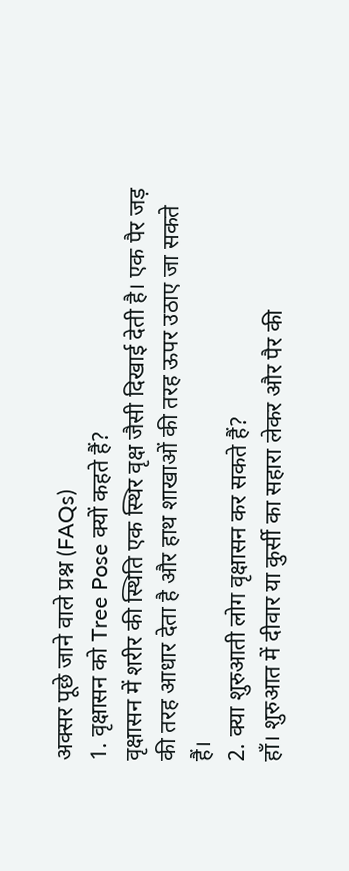अक्सर पूछे जाने वाले प्रश्न (FAQs)
1. वृक्षासन को Tree Pose क्यों कहते हैं?
वृक्षासन में शरीर की स्थिति एक स्थिर वृक्ष जैसी दिखाई देती है। एक पैर जड़ की तरह आधार देता है और हाथ शाखाओं की तरह ऊपर उठाए जा सकते हैं।
2. क्या शुरुआती लोग वृक्षासन कर सकते हैं?
हाँ। शुरुआत में दीवार या कुर्सी का सहारा लेकर और पैर की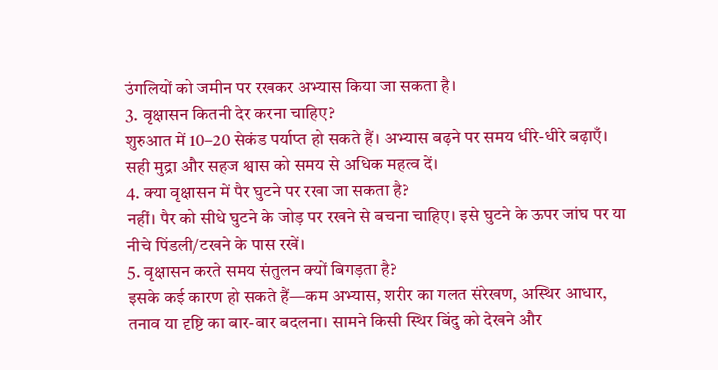उंगलियों को जमीन पर रखकर अभ्यास किया जा सकता है।
3. वृक्षासन कितनी देर करना चाहिए?
शुरुआत में 10–20 सेकंड पर्याप्त हो सकते हैं। अभ्यास बढ़ने पर समय धीरे-धीरे बढ़ाएँ। सही मुद्रा और सहज श्वास को समय से अधिक महत्व दें।
4. क्या वृक्षासन में पैर घुटने पर रखा जा सकता है?
नहीं। पैर को सीधे घुटने के जोड़ पर रखने से बचना चाहिए। इसे घुटने के ऊपर जांघ पर या नीचे पिंडली/टखने के पास रखें।
5. वृक्षासन करते समय संतुलन क्यों बिगड़ता है?
इसके कई कारण हो सकते हैं—कम अभ्यास, शरीर का गलत संरेखण, अस्थिर आधार, तनाव या दृष्टि का बार-बार बदलना। सामने किसी स्थिर बिंदु को देखने और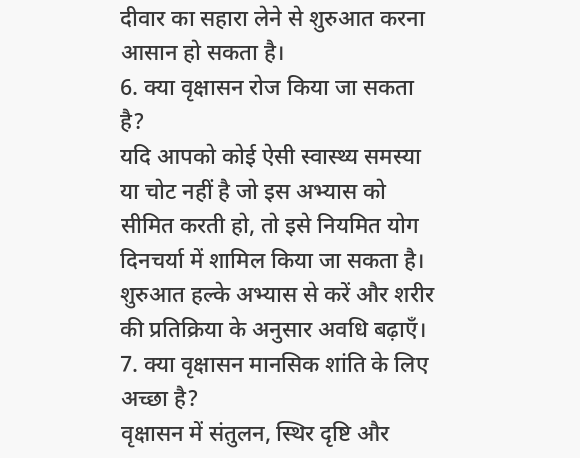दीवार का सहारा लेने से शुरुआत करना आसान हो सकता है।
6. क्या वृक्षासन रोज किया जा सकता है?
यदि आपको कोई ऐसी स्वास्थ्य समस्या या चोट नहीं है जो इस अभ्यास को सीमित करती हो, तो इसे नियमित योग दिनचर्या में शामिल किया जा सकता है। शुरुआत हल्के अभ्यास से करें और शरीर की प्रतिक्रिया के अनुसार अवधि बढ़ाएँ।
7. क्या वृक्षासन मानसिक शांति के लिए अच्छा है?
वृक्षासन में संतुलन, स्थिर दृष्टि और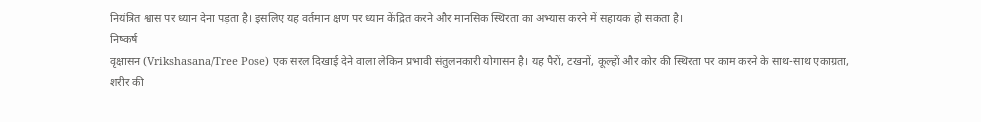नियंत्रित श्वास पर ध्यान देना पड़ता है। इसलिए यह वर्तमान क्षण पर ध्यान केंद्रित करने और मानसिक स्थिरता का अभ्यास करने में सहायक हो सकता है।
निष्कर्ष
वृक्षासन (Vrikshasana/Tree Pose) एक सरल दिखाई देने वाला लेकिन प्रभावी संतुलनकारी योगासन है। यह पैरों, टखनों, कूल्हों और कोर की स्थिरता पर काम करने के साथ-साथ एकाग्रता, शरीर की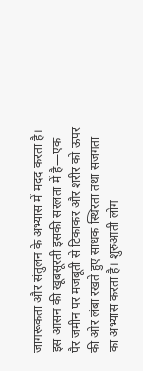जागरूकता और संतुलन के अभ्यास में मदद करता है।
इस आसन की खूबसूरती इसकी सरलता में है—एक पैर जमीन पर मजबूती से टिकाकर और शरीर को ऊपर की ओर लंबा रखते हुए साधक स्थिरता तथा सजगता का अभ्यास करता है। शुरुआती लोग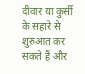दीवार या कुर्सी के सहारे से शुरुआत कर सकते हैं और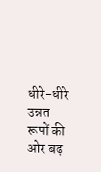धीरे-धीरे उन्नत रूपों की ओर बढ़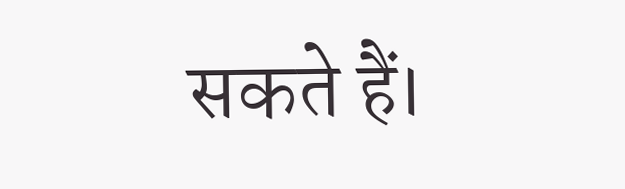सकते हैं।